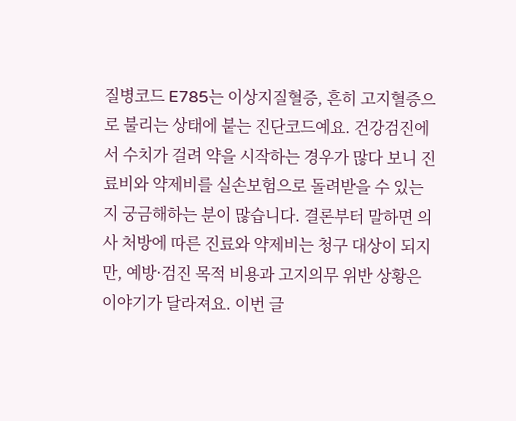질병코드 E785는 이상지질혈증, 흔히 고지혈증으로 불리는 상태에 붙는 진단코드예요. 건강검진에서 수치가 걸려 약을 시작하는 경우가 많다 보니 진료비와 약제비를 실손보험으로 돌려받을 수 있는지 궁금해하는 분이 많습니다. 결론부터 말하면 의사 처방에 따른 진료와 약제비는 청구 대상이 되지만, 예방·검진 목적 비용과 고지의무 위반 상황은 이야기가 달라져요. 이번 글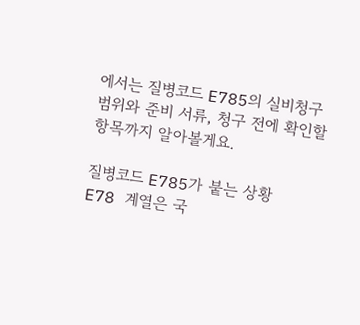에서는 질병코드 E785의 실비청구 범위와 준비 서류, 청구 전에 확인할 항목까지 알아볼게요.

질병코드 E785가 붙는 상황
E78 계열은 국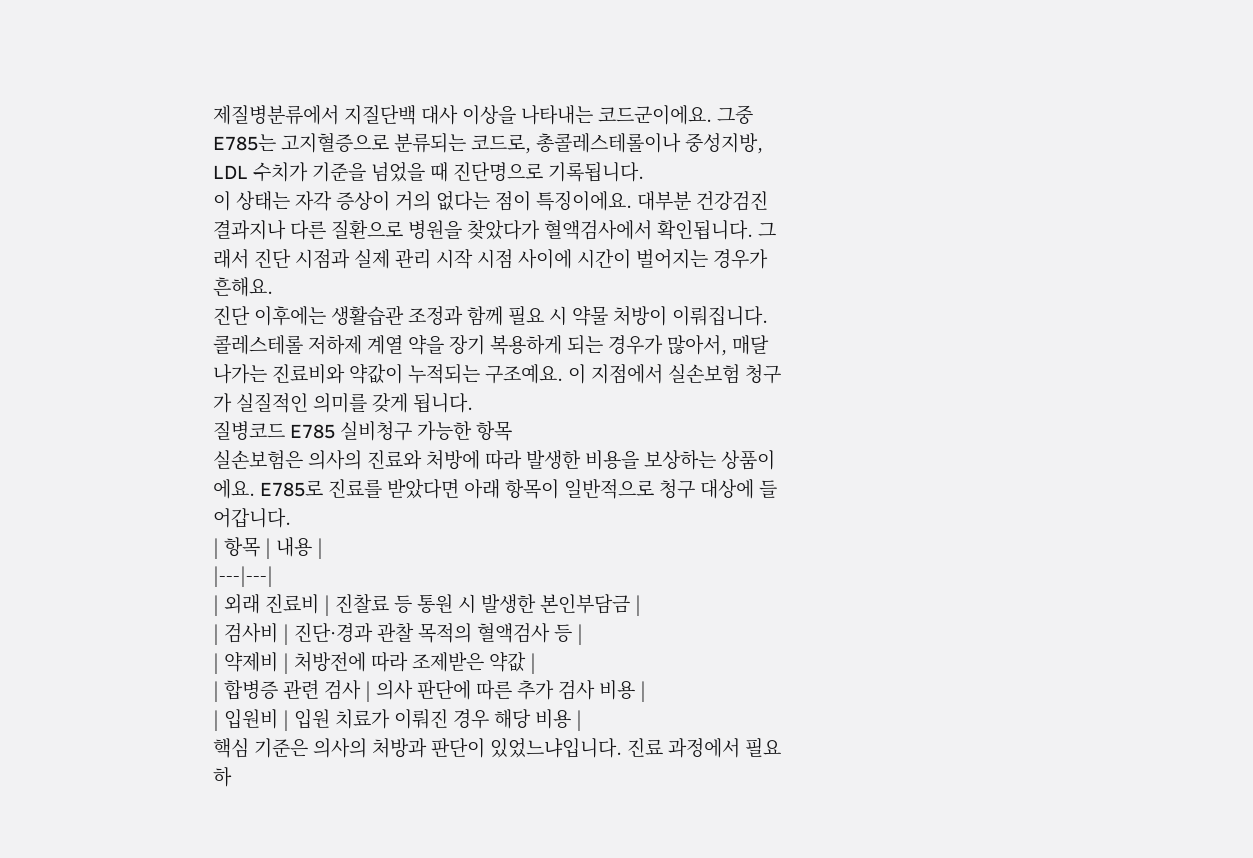제질병분류에서 지질단백 대사 이상을 나타내는 코드군이에요. 그중 E785는 고지혈증으로 분류되는 코드로, 총콜레스테롤이나 중성지방, LDL 수치가 기준을 넘었을 때 진단명으로 기록됩니다.
이 상태는 자각 증상이 거의 없다는 점이 특징이에요. 대부분 건강검진 결과지나 다른 질환으로 병원을 찾았다가 혈액검사에서 확인됩니다. 그래서 진단 시점과 실제 관리 시작 시점 사이에 시간이 벌어지는 경우가 흔해요.
진단 이후에는 생활습관 조정과 함께 필요 시 약물 처방이 이뤄집니다. 콜레스테롤 저하제 계열 약을 장기 복용하게 되는 경우가 많아서, 매달 나가는 진료비와 약값이 누적되는 구조예요. 이 지점에서 실손보험 청구가 실질적인 의미를 갖게 됩니다.
질병코드 E785 실비청구 가능한 항목
실손보험은 의사의 진료와 처방에 따라 발생한 비용을 보상하는 상품이에요. E785로 진료를 받았다면 아래 항목이 일반적으로 청구 대상에 들어갑니다.
| 항목 | 내용 |
|---|---|
| 외래 진료비 | 진찰료 등 통원 시 발생한 본인부담금 |
| 검사비 | 진단·경과 관찰 목적의 혈액검사 등 |
| 약제비 | 처방전에 따라 조제받은 약값 |
| 합병증 관련 검사 | 의사 판단에 따른 추가 검사 비용 |
| 입원비 | 입원 치료가 이뤄진 경우 해당 비용 |
핵심 기준은 의사의 처방과 판단이 있었느냐입니다. 진료 과정에서 필요하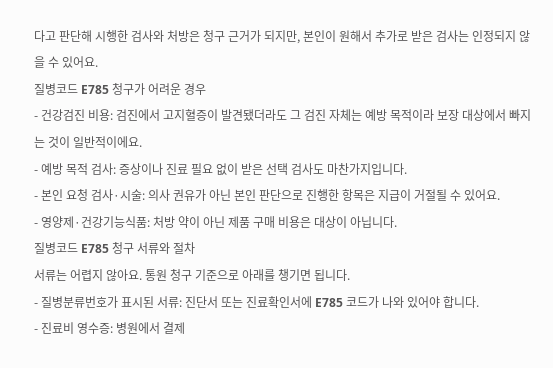다고 판단해 시행한 검사와 처방은 청구 근거가 되지만, 본인이 원해서 추가로 받은 검사는 인정되지 않을 수 있어요.
질병코드 E785 청구가 어려운 경우
- 건강검진 비용: 검진에서 고지혈증이 발견됐더라도 그 검진 자체는 예방 목적이라 보장 대상에서 빠지는 것이 일반적이에요.
- 예방 목적 검사: 증상이나 진료 필요 없이 받은 선택 검사도 마찬가지입니다.
- 본인 요청 검사·시술: 의사 권유가 아닌 본인 판단으로 진행한 항목은 지급이 거절될 수 있어요.
- 영양제·건강기능식품: 처방 약이 아닌 제품 구매 비용은 대상이 아닙니다.
질병코드 E785 청구 서류와 절차
서류는 어렵지 않아요. 통원 청구 기준으로 아래를 챙기면 됩니다.
- 질병분류번호가 표시된 서류: 진단서 또는 진료확인서에 E785 코드가 나와 있어야 합니다.
- 진료비 영수증: 병원에서 결제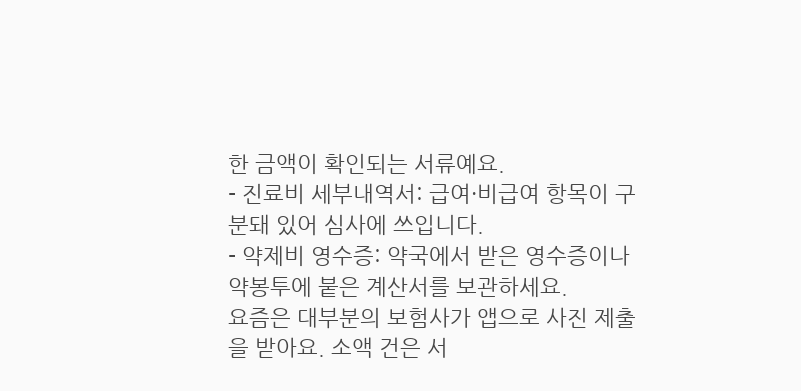한 금액이 확인되는 서류예요.
- 진료비 세부내역서: 급여·비급여 항목이 구분돼 있어 심사에 쓰입니다.
- 약제비 영수증: 약국에서 받은 영수증이나 약봉투에 붙은 계산서를 보관하세요.
요즘은 대부분의 보험사가 앱으로 사진 제출을 받아요. 소액 건은 서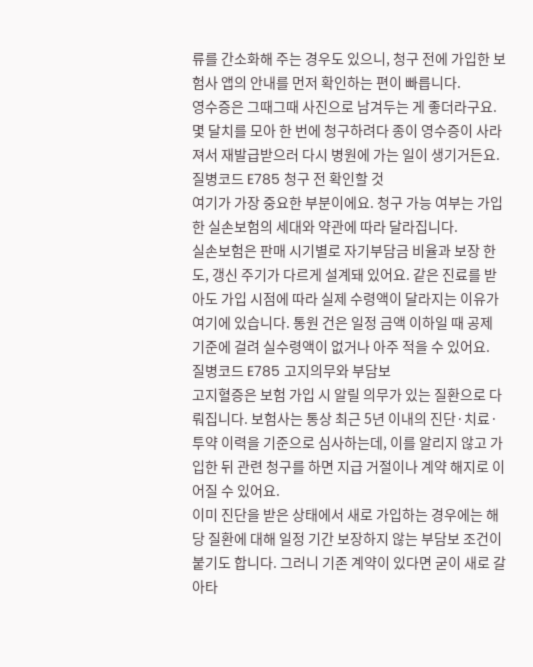류를 간소화해 주는 경우도 있으니, 청구 전에 가입한 보험사 앱의 안내를 먼저 확인하는 편이 빠릅니다.
영수증은 그때그때 사진으로 남겨두는 게 좋더라구요. 몇 달치를 모아 한 번에 청구하려다 종이 영수증이 사라져서 재발급받으러 다시 병원에 가는 일이 생기거든요.
질병코드 E785 청구 전 확인할 것
여기가 가장 중요한 부분이에요. 청구 가능 여부는 가입한 실손보험의 세대와 약관에 따라 달라집니다.
실손보험은 판매 시기별로 자기부담금 비율과 보장 한도, 갱신 주기가 다르게 설계돼 있어요. 같은 진료를 받아도 가입 시점에 따라 실제 수령액이 달라지는 이유가 여기에 있습니다. 통원 건은 일정 금액 이하일 때 공제 기준에 걸려 실수령액이 없거나 아주 적을 수 있어요.
질병코드 E785 고지의무와 부담보
고지혈증은 보험 가입 시 알릴 의무가 있는 질환으로 다뤄집니다. 보험사는 통상 최근 5년 이내의 진단·치료·투약 이력을 기준으로 심사하는데, 이를 알리지 않고 가입한 뒤 관련 청구를 하면 지급 거절이나 계약 해지로 이어질 수 있어요.
이미 진단을 받은 상태에서 새로 가입하는 경우에는 해당 질환에 대해 일정 기간 보장하지 않는 부담보 조건이 붙기도 합니다. 그러니 기존 계약이 있다면 굳이 새로 갈아타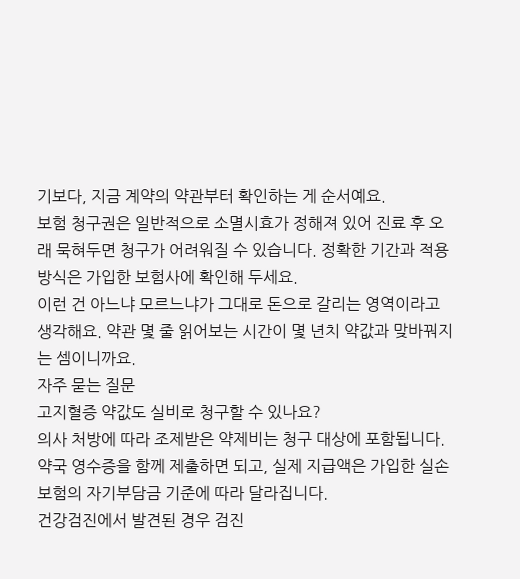기보다, 지금 계약의 약관부터 확인하는 게 순서예요.
보험 청구권은 일반적으로 소멸시효가 정해져 있어 진료 후 오래 묵혀두면 청구가 어려워질 수 있습니다. 정확한 기간과 적용 방식은 가입한 보험사에 확인해 두세요.
이런 건 아느냐 모르느냐가 그대로 돈으로 갈리는 영역이라고 생각해요. 약관 몇 줄 읽어보는 시간이 몇 년치 약값과 맞바꿔지는 셈이니까요.
자주 묻는 질문
고지혈증 약값도 실비로 청구할 수 있나요?
의사 처방에 따라 조제받은 약제비는 청구 대상에 포함됩니다. 약국 영수증을 함께 제출하면 되고, 실제 지급액은 가입한 실손보험의 자기부담금 기준에 따라 달라집니다.
건강검진에서 발견된 경우 검진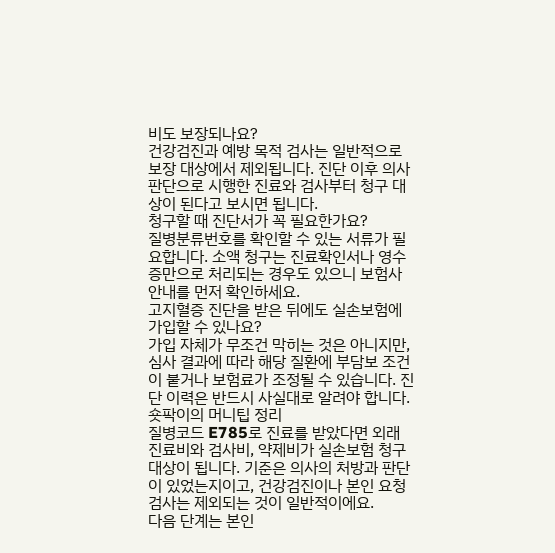비도 보장되나요?
건강검진과 예방 목적 검사는 일반적으로 보장 대상에서 제외됩니다. 진단 이후 의사 판단으로 시행한 진료와 검사부터 청구 대상이 된다고 보시면 됩니다.
청구할 때 진단서가 꼭 필요한가요?
질병분류번호를 확인할 수 있는 서류가 필요합니다. 소액 청구는 진료확인서나 영수증만으로 처리되는 경우도 있으니 보험사 안내를 먼저 확인하세요.
고지혈증 진단을 받은 뒤에도 실손보험에 가입할 수 있나요?
가입 자체가 무조건 막히는 것은 아니지만, 심사 결과에 따라 해당 질환에 부담보 조건이 붙거나 보험료가 조정될 수 있습니다. 진단 이력은 반드시 사실대로 알려야 합니다.
숏팍이의 머니팁 정리
질병코드 E785로 진료를 받았다면 외래 진료비와 검사비, 약제비가 실손보험 청구 대상이 됩니다. 기준은 의사의 처방과 판단이 있었는지이고, 건강검진이나 본인 요청 검사는 제외되는 것이 일반적이에요.
다음 단계는 본인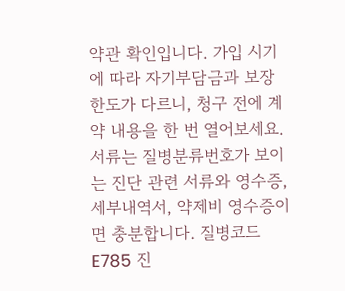약관 확인입니다. 가입 시기에 따라 자기부담금과 보장 한도가 다르니, 청구 전에 계약 내용을 한 번 열어보세요. 서류는 질병분류번호가 보이는 진단 관련 서류와 영수증, 세부내역서, 약제비 영수증이면 충분합니다. 질병코드 E785 진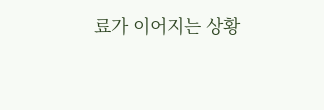료가 이어지는 상황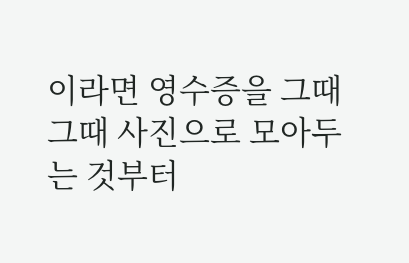이라면 영수증을 그때그때 사진으로 모아두는 것부터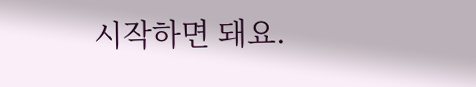시작하면 돼요.